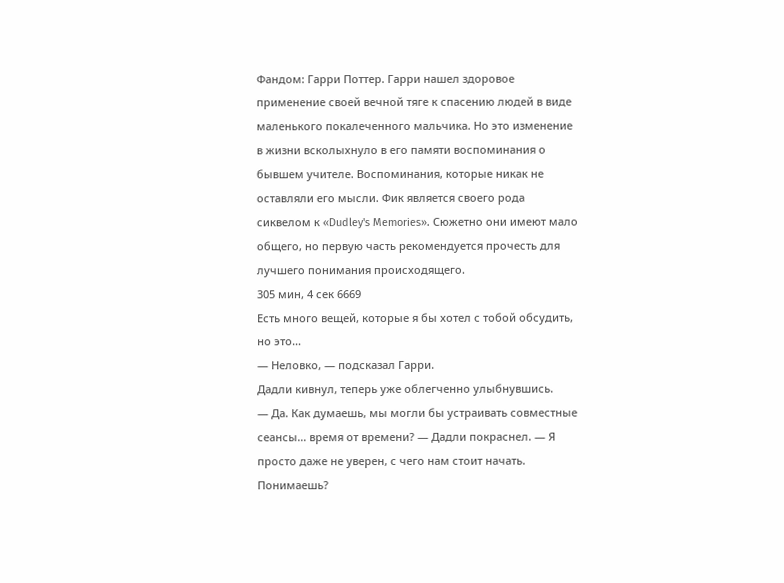Фандом: Гарри Поттер. Гарри нашел здоровое применение своей вечной тяге к спасению людей в виде маленького покалеченного мальчика. Но это изменение в жизни всколыхнуло в его памяти воспоминания о бывшем учителе. Воспоминания, которые никак не оставляли его мысли. Фик является своего рода сиквелом к «Dudley's Memories». Сюжетно они имеют мало общего, но первую часть рекомендуется прочесть для лучшего понимания происходящего.
305 мин, 4 сек 6669
Есть много вещей, которые я бы хотел с тобой обсудить, но это…
— Неловко, — подсказал Гарри.
Дадли кивнул, теперь уже облегченно улыбнувшись.
— Да. Как думаешь, мы могли бы устраивать совместные сеансы… время от времени? — Дадли покраснел. — Я просто даже не уверен, с чего нам стоит начать. Понимаешь?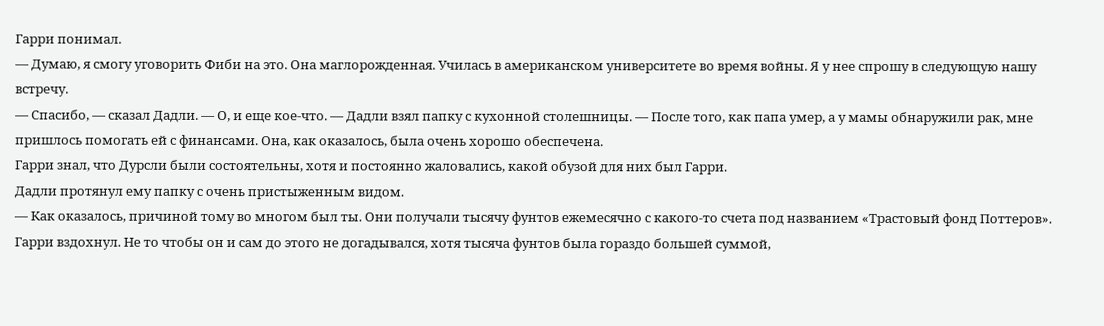Гарри понимал.
— Думаю, я смогу уговорить Фиби на это. Она маглорожденная. Училась в американском университете во время войны. Я у нее спрошу в следующую нашу встречу.
— Спасибо, — сказал Дадли. — О, и еще кое-что. — Дадли взял папку с кухонной столешницы. — После того, как папа умер, а у мамы обнаружили рак, мне пришлось помогать ей с финансами. Она, как оказалось, была очень хорошо обеспечена.
Гарри знал, что Дурсли были состоятельны, хотя и постоянно жаловались, какой обузой для них был Гарри.
Дадли протянул ему папку с очень пристыженным видом.
— Как оказалось, причиной тому во многом был ты. Они получали тысячу фунтов ежемесячно с какого-то счета под названием «Трастовый фонд Поттеров».
Гарри вздохнул. Не то чтобы он и сам до этого не догадывался, хотя тысяча фунтов была гораздо большей суммой,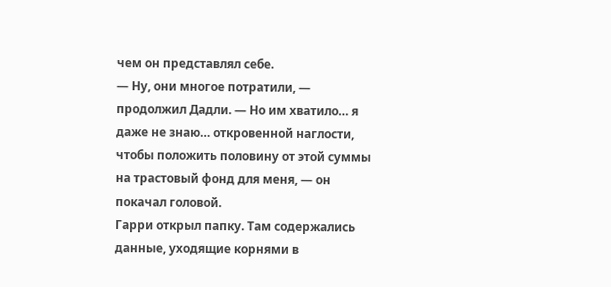чем он представлял себе.
— Ну, они многое потратили, — продолжил Дадли. — Но им хватило… я даже не знаю… откровенной наглости, чтобы положить половину от этой суммы на трастовый фонд для меня, — он покачал головой.
Гарри открыл папку. Там содержались данные, уходящие корнями в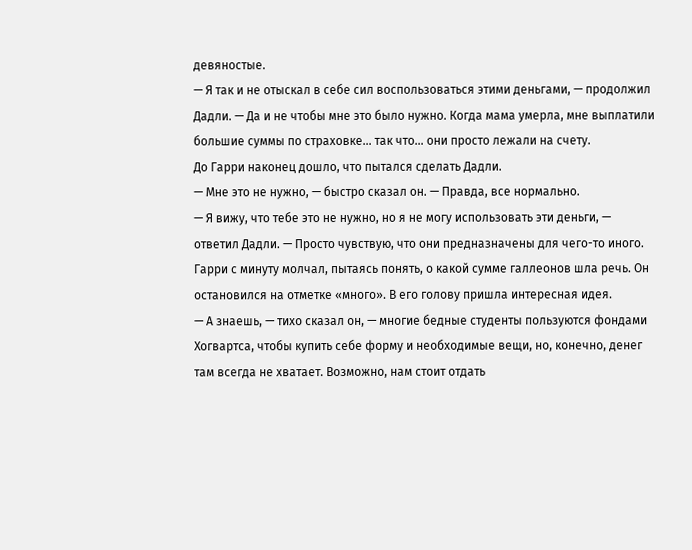девяностые.
— Я так и не отыскал в себе сил воспользоваться этими деньгами, — продолжил Дадли. — Да и не чтобы мне это было нужно. Когда мама умерла, мне выплатили большие суммы по страховке… так что… они просто лежали на счету.
До Гарри наконец дошло, что пытался сделать Дадли.
— Мне это не нужно, — быстро сказал он. — Правда, все нормально.
— Я вижу, что тебе это не нужно, но я не могу использовать эти деньги, — ответил Дадли. — Просто чувствую, что они предназначены для чего-то иного.
Гарри с минуту молчал, пытаясь понять, о какой сумме галлеонов шла речь. Он остановился на отметке «много». В его голову пришла интересная идея.
— А знаешь, — тихо сказал он, — многие бедные студенты пользуются фондами Хогвартса, чтобы купить себе форму и необходимые вещи, но, конечно, денег там всегда не хватает. Возможно, нам стоит отдать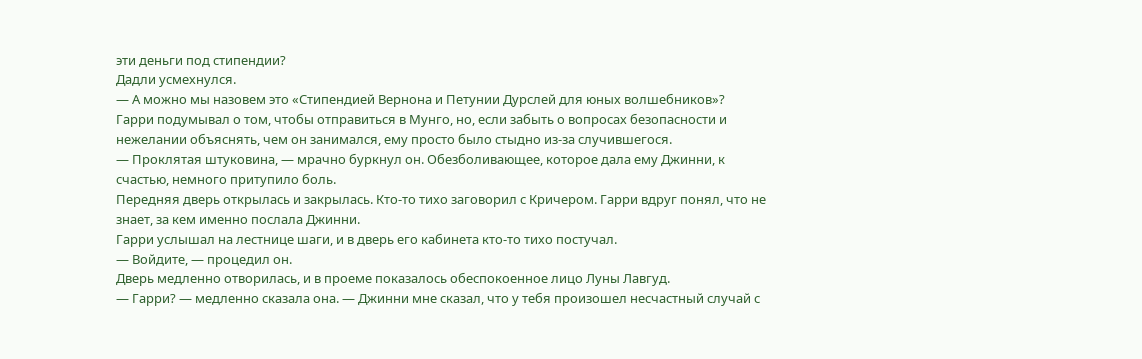эти деньги под стипендии?
Дадли усмехнулся.
— А можно мы назовем это «Стипендией Вернона и Петунии Дурслей для юных волшебников»?
Гарри подумывал о том, чтобы отправиться в Мунго, но, если забыть о вопросах безопасности и нежелании объяснять, чем он занимался, ему просто было стыдно из-за случившегося.
— Проклятая штуковина, — мрачно буркнул он. Обезболивающее, которое дала ему Джинни, к счастью, немного притупило боль.
Передняя дверь открылась и закрылась. Кто-то тихо заговорил с Кричером. Гарри вдруг понял, что не знает, за кем именно послала Джинни.
Гарри услышал на лестнице шаги, и в дверь его кабинета кто-то тихо постучал.
— Войдите, — процедил он.
Дверь медленно отворилась, и в проеме показалось обеспокоенное лицо Луны Лавгуд.
— Гарри? — медленно сказала она. — Джинни мне сказал, что у тебя произошел несчастный случай с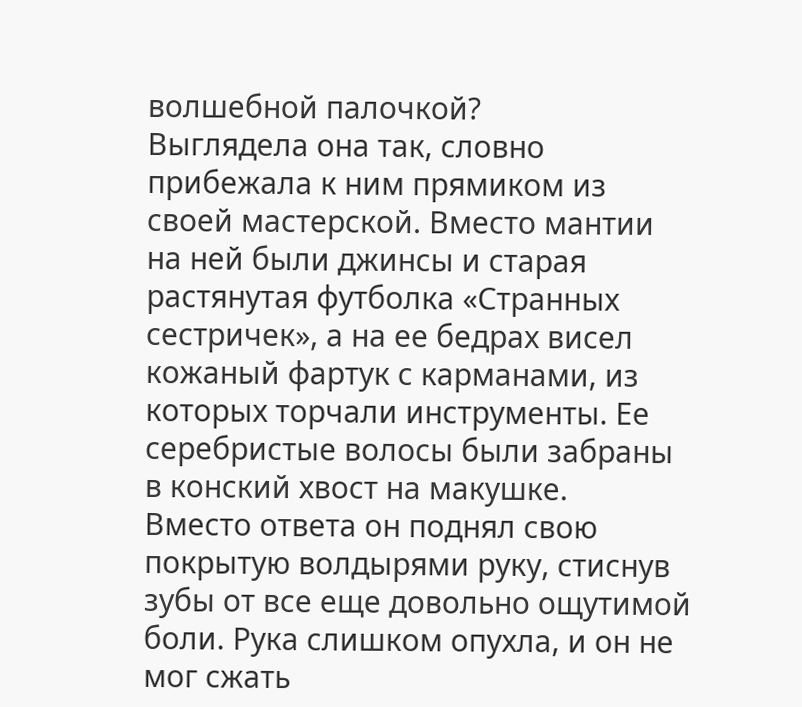волшебной палочкой?
Выглядела она так, словно прибежала к ним прямиком из своей мастерской. Вместо мантии на ней были джинсы и старая растянутая футболка «Странных сестричек», а на ее бедрах висел кожаный фартук с карманами, из которых торчали инструменты. Ее серебристые волосы были забраны в конский хвост на макушке.
Вместо ответа он поднял свою покрытую волдырями руку, стиснув зубы от все еще довольно ощутимой боли. Рука слишком опухла, и он не мог сжать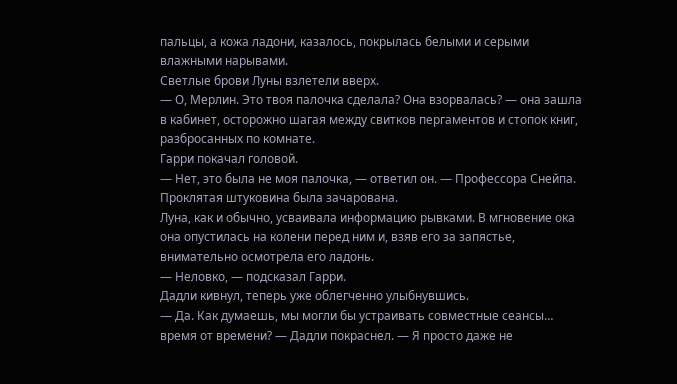пальцы, а кожа ладони, казалось, покрылась белыми и серыми влажными нарывами.
Светлые брови Луны взлетели вверх.
— О, Мерлин. Это твоя палочка сделала? Она взорвалась? — она зашла в кабинет, осторожно шагая между свитков пергаментов и стопок книг, разбросанных по комнате.
Гарри покачал головой.
— Нет, это была не моя палочка, — ответил он. — Профессора Снейпа. Проклятая штуковина была зачарована.
Луна, как и обычно, усваивала информацию рывками. В мгновение ока она опустилась на колени перед ним и, взяв его за запястье, внимательно осмотрела его ладонь.
— Неловко, — подсказал Гарри.
Дадли кивнул, теперь уже облегченно улыбнувшись.
— Да. Как думаешь, мы могли бы устраивать совместные сеансы… время от времени? — Дадли покраснел. — Я просто даже не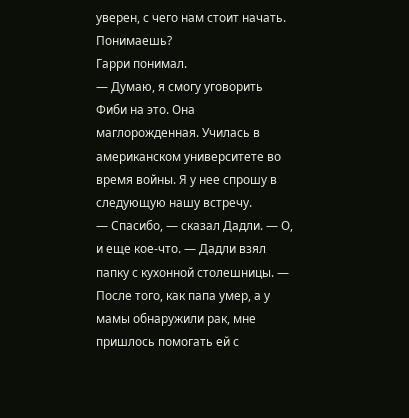уверен, с чего нам стоит начать. Понимаешь?
Гарри понимал.
— Думаю, я смогу уговорить Фиби на это. Она маглорожденная. Училась в американском университете во время войны. Я у нее спрошу в следующую нашу встречу.
— Спасибо, — сказал Дадли. — О, и еще кое-что. — Дадли взял папку с кухонной столешницы. — После того, как папа умер, а у мамы обнаружили рак, мне пришлось помогать ей с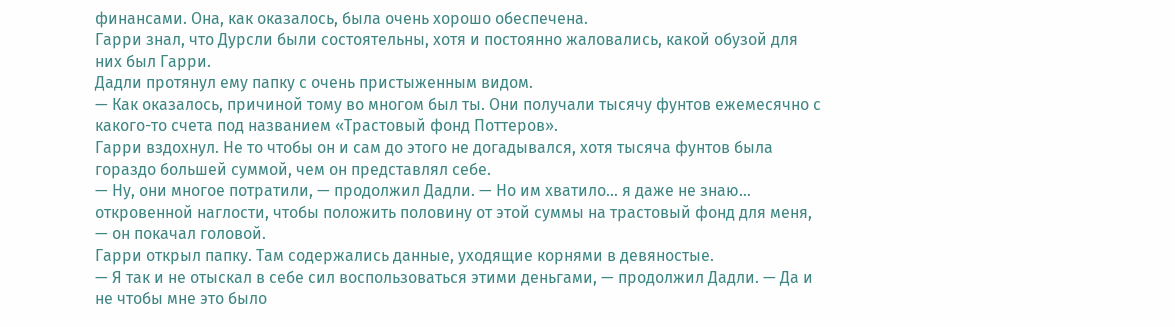финансами. Она, как оказалось, была очень хорошо обеспечена.
Гарри знал, что Дурсли были состоятельны, хотя и постоянно жаловались, какой обузой для них был Гарри.
Дадли протянул ему папку с очень пристыженным видом.
— Как оказалось, причиной тому во многом был ты. Они получали тысячу фунтов ежемесячно с какого-то счета под названием «Трастовый фонд Поттеров».
Гарри вздохнул. Не то чтобы он и сам до этого не догадывался, хотя тысяча фунтов была гораздо большей суммой, чем он представлял себе.
— Ну, они многое потратили, — продолжил Дадли. — Но им хватило… я даже не знаю… откровенной наглости, чтобы положить половину от этой суммы на трастовый фонд для меня, — он покачал головой.
Гарри открыл папку. Там содержались данные, уходящие корнями в девяностые.
— Я так и не отыскал в себе сил воспользоваться этими деньгами, — продолжил Дадли. — Да и не чтобы мне это было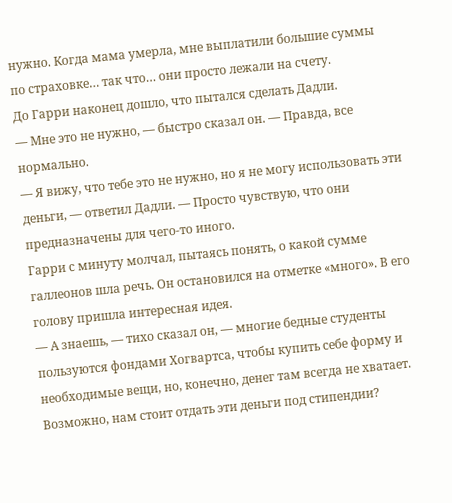нужно. Когда мама умерла, мне выплатили большие суммы по страховке… так что… они просто лежали на счету.
До Гарри наконец дошло, что пытался сделать Дадли.
— Мне это не нужно, — быстро сказал он. — Правда, все нормально.
— Я вижу, что тебе это не нужно, но я не могу использовать эти деньги, — ответил Дадли. — Просто чувствую, что они предназначены для чего-то иного.
Гарри с минуту молчал, пытаясь понять, о какой сумме галлеонов шла речь. Он остановился на отметке «много». В его голову пришла интересная идея.
— А знаешь, — тихо сказал он, — многие бедные студенты пользуются фондами Хогвартса, чтобы купить себе форму и необходимые вещи, но, конечно, денег там всегда не хватает. Возможно, нам стоит отдать эти деньги под стипендии?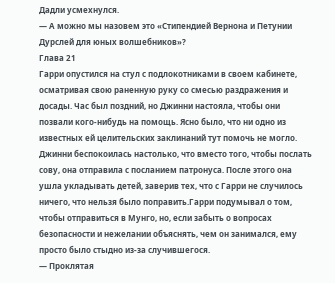Дадли усмехнулся.
— А можно мы назовем это «Стипендией Вернона и Петунии Дурслей для юных волшебников»?
Глава 21
Гарри опустился на стул с подлокотниками в своем кабинете, осматривая свою раненную руку со смесью раздражения и досады. Час был поздний, но Джинни настояла, чтобы они позвали кого-нибудь на помощь. Ясно было, что ни одно из известных ей целительских заклинаний тут помочь не могло. Джинни беспокоилась настолько, что вместо того, чтобы послать сову, она отправила с посланием патронуса. После этого она ушла укладывать детей, заверив тех, что с Гарри не случилось ничего, что нельзя было поправить.Гарри подумывал о том, чтобы отправиться в Мунго, но, если забыть о вопросах безопасности и нежелании объяснять, чем он занимался, ему просто было стыдно из-за случившегося.
— Проклятая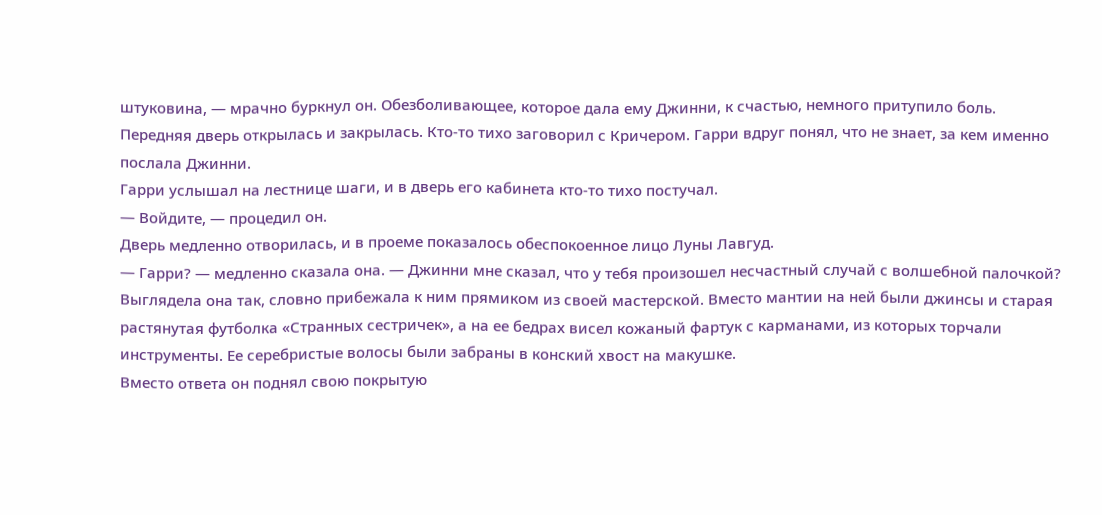штуковина, — мрачно буркнул он. Обезболивающее, которое дала ему Джинни, к счастью, немного притупило боль.
Передняя дверь открылась и закрылась. Кто-то тихо заговорил с Кричером. Гарри вдруг понял, что не знает, за кем именно послала Джинни.
Гарри услышал на лестнице шаги, и в дверь его кабинета кто-то тихо постучал.
— Войдите, — процедил он.
Дверь медленно отворилась, и в проеме показалось обеспокоенное лицо Луны Лавгуд.
— Гарри? — медленно сказала она. — Джинни мне сказал, что у тебя произошел несчастный случай с волшебной палочкой?
Выглядела она так, словно прибежала к ним прямиком из своей мастерской. Вместо мантии на ней были джинсы и старая растянутая футболка «Странных сестричек», а на ее бедрах висел кожаный фартук с карманами, из которых торчали инструменты. Ее серебристые волосы были забраны в конский хвост на макушке.
Вместо ответа он поднял свою покрытую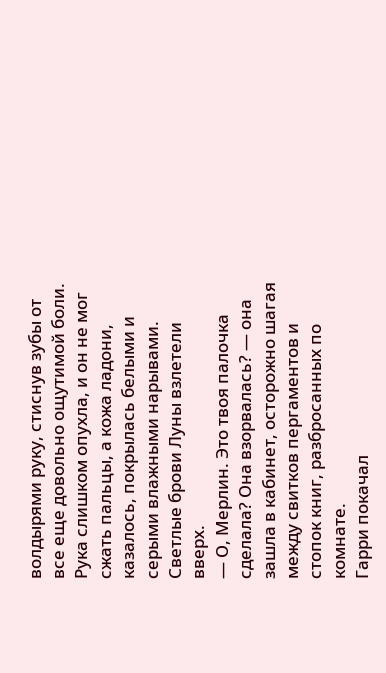волдырями руку, стиснув зубы от все еще довольно ощутимой боли. Рука слишком опухла, и он не мог сжать пальцы, а кожа ладони, казалось, покрылась белыми и серыми влажными нарывами.
Светлые брови Луны взлетели вверх.
— О, Мерлин. Это твоя палочка сделала? Она взорвалась? — она зашла в кабинет, осторожно шагая между свитков пергаментов и стопок книг, разбросанных по комнате.
Гарри покачал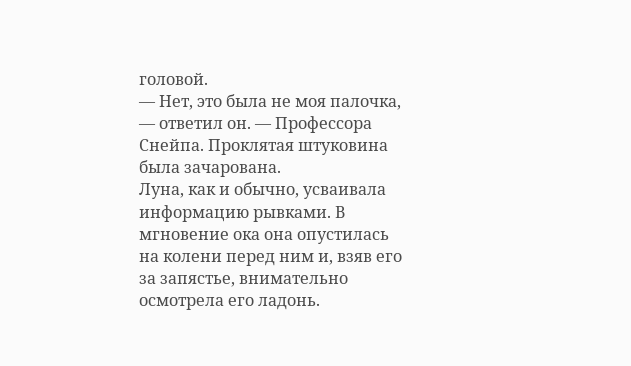головой.
— Нет, это была не моя палочка, — ответил он. — Профессора Снейпа. Проклятая штуковина была зачарована.
Луна, как и обычно, усваивала информацию рывками. В мгновение ока она опустилась на колени перед ним и, взяв его за запястье, внимательно осмотрела его ладонь.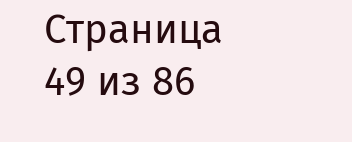Страница 49 из 86